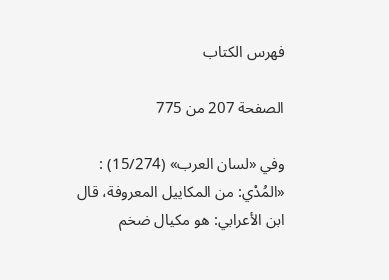فهرس الكتاب

الصفحة 207 من 775

وفي «لسان العرب» (15/274) : «المُدْي: من المكاييل المعروفة، قال ابن الأعرابي: هو مكيال ضخم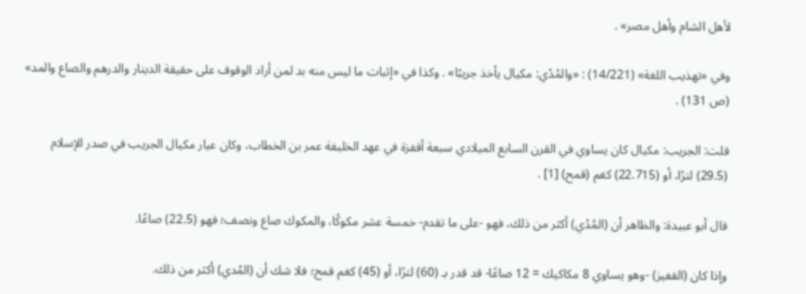لأهل الشام وأهل مصر» .

وفي «تهذيب اللغة» (14/221) : «والمُدْي: مكيال يأخذ جريبًا» . وكذا في «إثبات ما ليس منه بد لمن أراد الوقوف على حقيقة الدينار والدرهم والصاع والمد» (ص 131) .

قلت: الجريب: مكيال كان يساوي في القرن السابع الميلادي سبعة أقفزة في عهد الخليفة عمر بن الخطاب، وكان عيار مكيال الجريب في صدر الإسلام (29.5) لترًا، أو (22.715) كغم (قمح) [1] .

قال أبو عبيدة: والظاهر أن (المُدْي) أكثر من ذلك، فهو -على ما تقدم- خمسة عشر مكوكًا، والمكوك صاع ونصف؛ فهو (22.5) صاعًا.

وإذا كان (القفيز) -وهو يساوي 8 مكاكيك = 12 صاعًا- قد قدر بـ (60) لترًا، أو (45) كغم قمح؛ فلا شك أن (المُدي) أكثر من ذلك.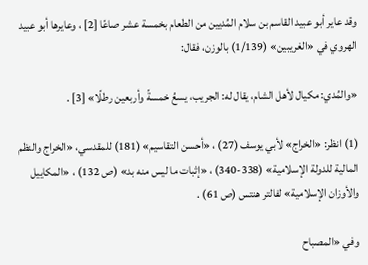وقد عاير أبو عبيد القاسم بن سلام المُديين من الطعام بخمسة عشر صاعًا [2] ، وعايرها أبو عبيد الهروي في «الغريبين» (1/139) بالوزن، فقال:

«والمُدي: مكيال لأهل الشام، يقال له: الجريب، يسعُ خمسةً وأربعين رطلًا» [3] .

(1) انظر: «الخراج» لأبي يوسف (27) ، «أحسن التقاسيم» (181) للمقدسي، «الخراج والنظم المالية للدولة الإسلامية» (338-340) ، «إثبات ما ليس منه بد» (ص 132) ، «المكاييل والأوزان الإسلامية» لفالتر هنتس (ص 61) .

وفي «المصباح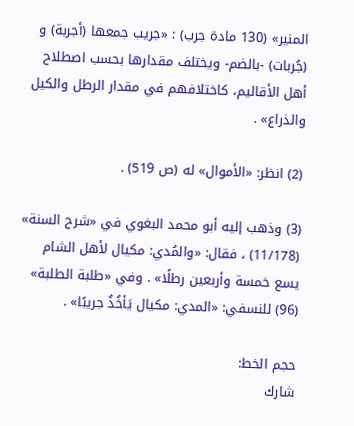المنير» (130 مادة جرب) : «جريب جمعها (أجربة) و (جُربات) -بالضم- ويختلف مقدارها بحسب اصطلاح أهل الأقاليم، كاختلافهم في مقدار الرطل والكيل والذراع» .

(2) انظر: «الأموال» له (ص 519) .

(3) وذهب إليه أبو محمد البغوي في «شرح السنة» (11/178) ، فقال: «والمُدي: مكيال لأهل الشام يسع خمسة وأربعين رطلًا» . وفي «طلبة الطلبة» (96) للنسفي: «المدي: مكيال يَأخُذُ جريبًا» .

حجم الخط:
شارك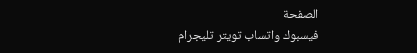الصفحة
فيسبوك واتساب تويتر تليجرام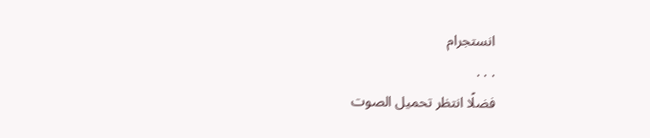انستجرام
. . .
فضلًا انتظر تحميل الصوت